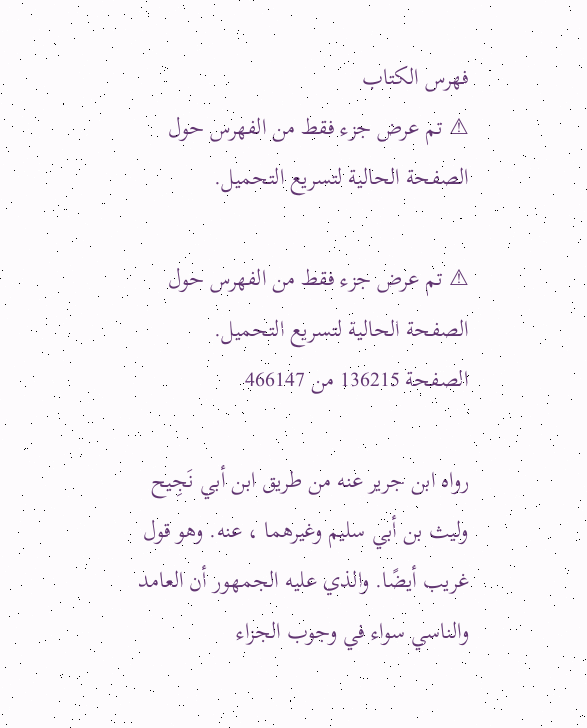فهرس الكتاب
⚠ تم عرض جزء فقط من الفهرس حول الصفحة الحالية لتسريع التحميل.

⚠ تم عرض جزء فقط من الفهرس حول الصفحة الحالية لتسريع التحميل.
الصفحة 136215 من 466147

رواه ابن جرير عنه من طريق ابن أبي نَجِيح وليث بن أبي سليم وغيرهما ، عنه. وهو قول غريب أيضًا. والذي عليه الجمهور أن العامد والناسي سواء في وجوب الجزاء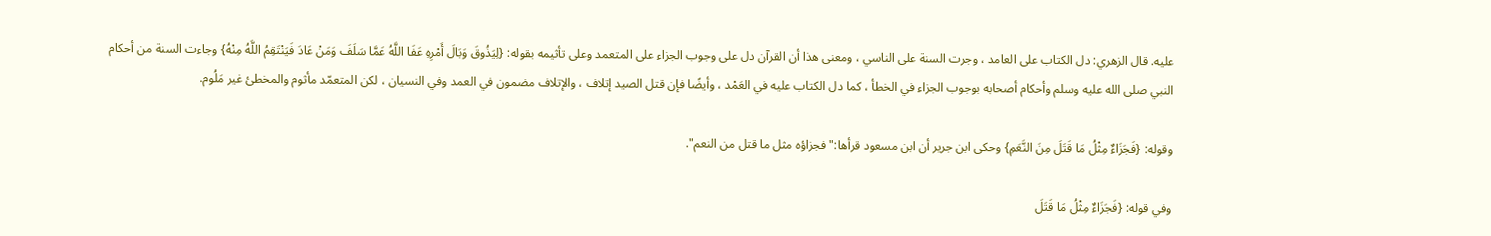عليه. قال الزهري: دل الكتاب على العامد ، وجرت السنة على الناسي ، ومعنى هذا أن القرآن دل على وجوب الجزاء على المتعمد وعلى تأثيمه بقوله: {لِيَذُوقَ وَبَالَ أَمْرِهِ عَفَا اللَّهُ عَمَّا سَلَفَ وَمَنْ عَادَ فَيَنْتَقِمُ اللَّهُ مِنْهُ} وجاءت السنة من أحكام النبي صلى الله عليه وسلم وأحكام أصحابه بوجوب الجزاء في الخطأ ، كما دل الكتاب عليه في العَمْد ، وأيضًا فإن قتل الصيد إتلاف ، والإتلاف مضمون في العمد وفي النسيان ، لكن المتعمّد مأثوم والمخطئ غير مَلُوم.

وقوله: {فَجَزَاءٌ مِثْلُ مَا قَتَلَ مِنَ النَّعَمِ} وحكى ابن جرير أن ابن مسعود قرأها:"فجزاؤه مثل ما قتل من النعم".

وفي قوله: {فَجَزَاءٌ مِثْلُ مَا قَتَلَ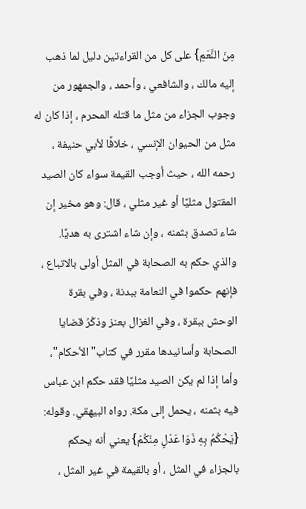مِنَ النَّعَمِ} على كل من القراءتين دليل لما ذهب إليه مالك ، والشافعي ، وأحمد ، والجمهور من وجوب الجزاء من مثل ما قتله المحرم ، إذا كان له مثل من الحيوان الإنسي ، خلافًا لأبي حنيفة ، رحمه الله ، حيث أوجب القيمة سواء كان الصيد المقتول مثليًا أو غير مثلي ، قال: وهو مخير إن شاء تصدق بثمنه ، وإن شاء اشترى به هديًا. والذي حكم به الصحابة في المثل أولى بالاتباع ، فإنهم حكموا في النعامة ببدنة ، وفي بقرة الوحش ببقرة ، وفي الغزال بعنز وذكْرُ قضايا الصحابة وأسانيدها مقرر في كتاب"الأحكام"، وأما إذا لم يكن الصيد مثليًا فقد حكم ابن عباس فيه بثمنه ، يحمل إلى مكة. رواه البيهقي. وقوله: {يَحْكُمُ بِهِ ذَوَا عَدْلٍ مِنْكُمْ} يعني أنه يحكم بالجزاء في المثل ، أو بالقيمة في غير المثل ،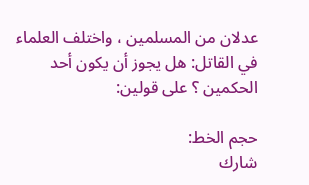عدلان من المسلمين ، واختلف العلماء في القاتل: هل يجوز أن يكون أحد الحكمين ؟ على قولين:

حجم الخط:
شارك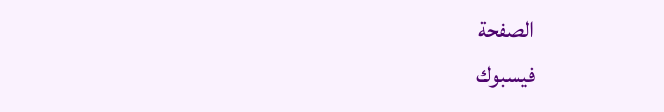الصفحة
فيسبوك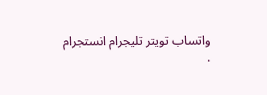واتساب تويتر تليجرام انستجرام
.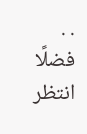. .
فضلًا انتظر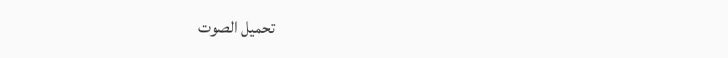تحميل الصوت